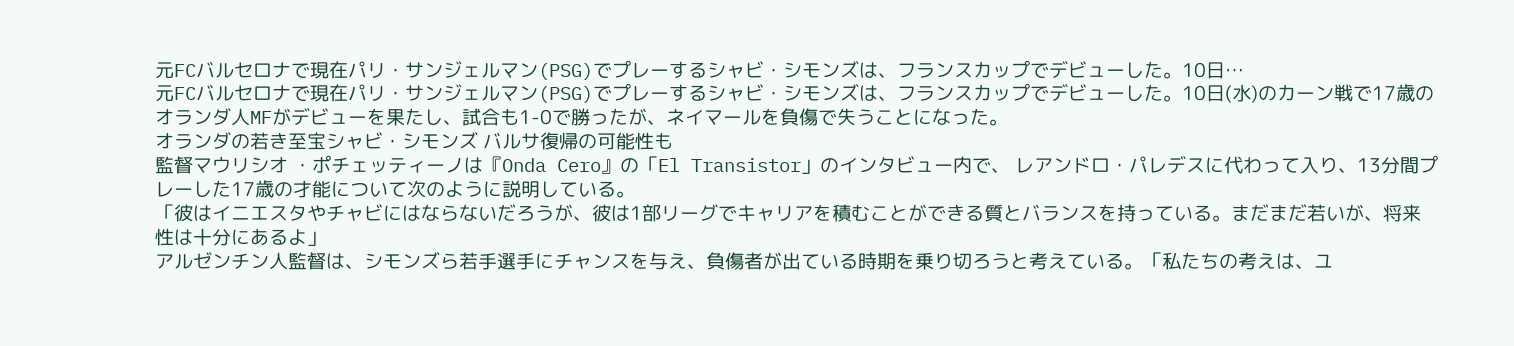元FCバルセロナで現在パリ・サンジェルマン(PSG)でプレーするシャビ・シモンズは、フランスカップでデビューした。10日…
元FCバルセロナで現在パリ・サンジェルマン(PSG)でプレーするシャビ・シモンズは、フランスカップでデビューした。10日(水)のカーン戦で17歳のオランダ人MFがデビューを果たし、試合も1-0で勝ったが、ネイマールを負傷で失うことになった。
オランダの若き至宝シャビ・シモンズ バルサ復帰の可能性も
監督マウリシオ ・ポチェッティーノは『Onda Cero』の「El Transistor」のインタビュー内で、 レアンドロ・パレデスに代わって入り、13分間プレーした17歳の才能について次のように説明している。
「彼はイニエスタやチャビにはならないだろうが、彼は1部リーグでキャリアを積むことができる質とバランスを持っている。まだまだ若いが、将来性は十分にあるよ」
アルゼンチン人監督は、シモンズら若手選手にチャンスを与え、負傷者が出ている時期を乗り切ろうと考えている。「私たちの考えは、ユ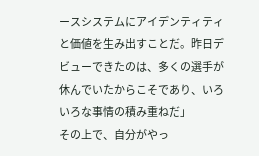ースシステムにアイデンティティと価値を生み出すことだ。昨日デビューできたのは、多くの選手が休んでいたからこそであり、いろいろな事情の積み重ねだ」
その上で、自分がやっ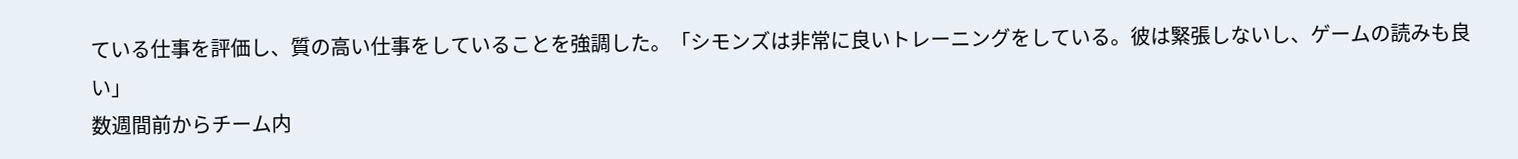ている仕事を評価し、質の高い仕事をしていることを強調した。「シモンズは非常に良いトレーニングをしている。彼は緊張しないし、ゲームの読みも良い」
数週間前からチーム内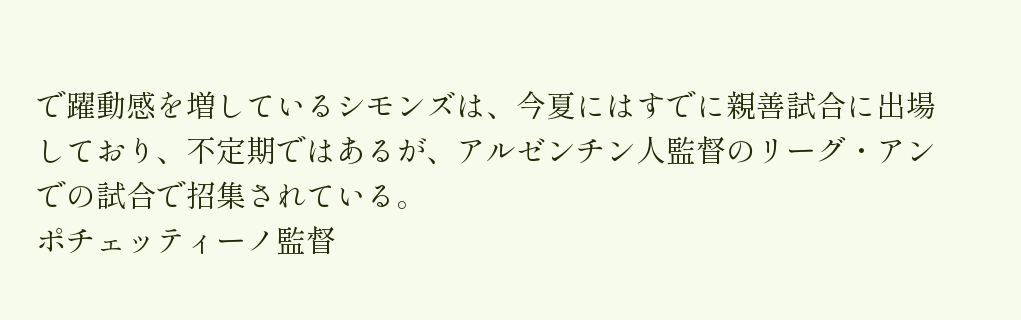で躍動感を増しているシモンズは、今夏にはすでに親善試合に出場しており、不定期ではあるが、アルゼンチン人監督のリーグ・アンでの試合で招集されている。
ポチェッティーノ監督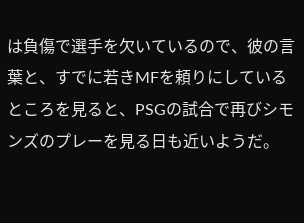は負傷で選手を欠いているので、彼の言葉と、すでに若きMFを頼りにしているところを見ると、PSGの試合で再びシモンズのプレーを見る日も近いようだ。